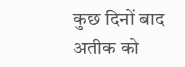कुछ दिनों बाद अतीक को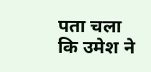पता चला कि उमेश ने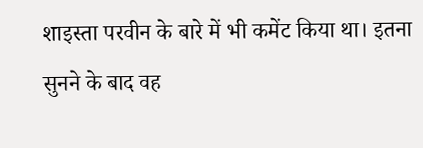शाइस्ता परवीन के बारे में भी कमेंट किया था। इतना सुनने के बाद वह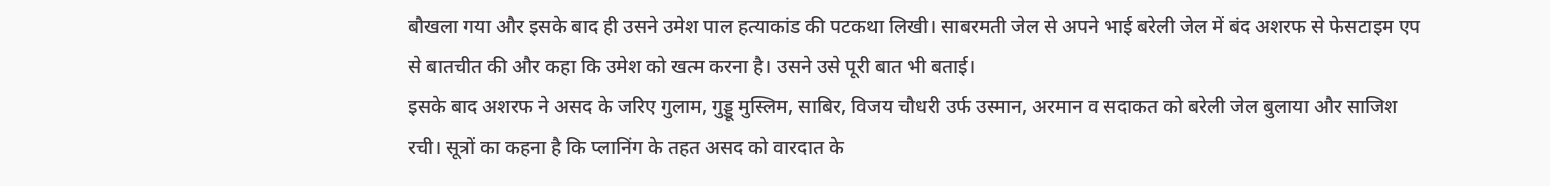बौखला गया और इसके बाद ही उसने उमेश पाल हत्याकांड की पटकथा लिखी। साबरमती जेल से अपने भाई बरेली जेल में बंद अशरफ से फेसटाइम एप से बातचीत की और कहा कि उमेश को खत्म करना है। उसने उसे पूरी बात भी बताई।
इसके बाद अशरफ ने असद के जरिए गुलाम, गुड्डू मुस्लिम, साबिर, विजय चौधरी उर्फ उस्मान, अरमान व सदाकत को बरेली जेल बुलाया और साजिश रची। सूत्रों का कहना है कि प्लानिंग के तहत असद को वारदात के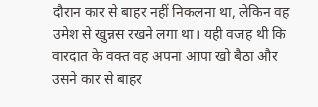दौरान कार से बाहर नहीं निकलना था, लेकिन वह उमेश से खुन्नस रखने लगा था। यही वजह थी कि वारदात के वक्त वह अपना आपा खो बैठा और उसने कार से बाहर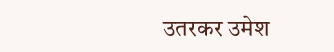उतरकर उमेश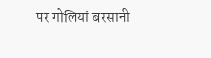पर गोलियां बरसानी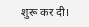शुरू कर दी।